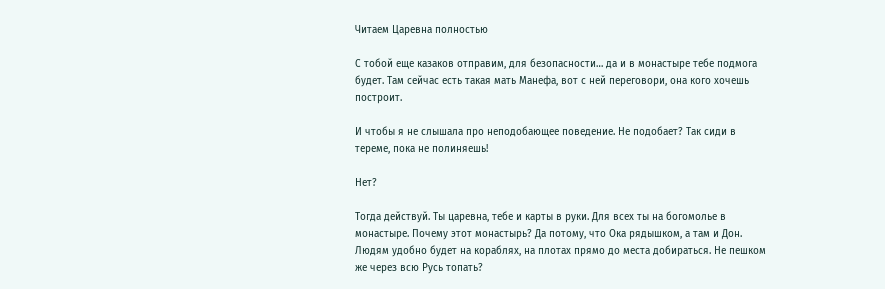Читаем Царевна полностью

С тобой еще казаков отправим, для безопасности… да и в монастыре тебе подмога будет. Там сейчас есть такая мать Манефа, вот с ней переговори, она кого хочешь построит.

И чтобы я не слышала про неподобающее поведение. Не подобает? Так сиди в тереме, пока не полиняешь!

Нет?

Тогда действуй. Ты царевна, тебе и карты в руки. Для всех ты на богомолье в монастыре. Почему этот монастырь? Да потому, что Ока рядышком, а там и Дон. Людям удобно будет на кораблях, на плотах прямо до места добираться. Не пешком же через всю Русь топать?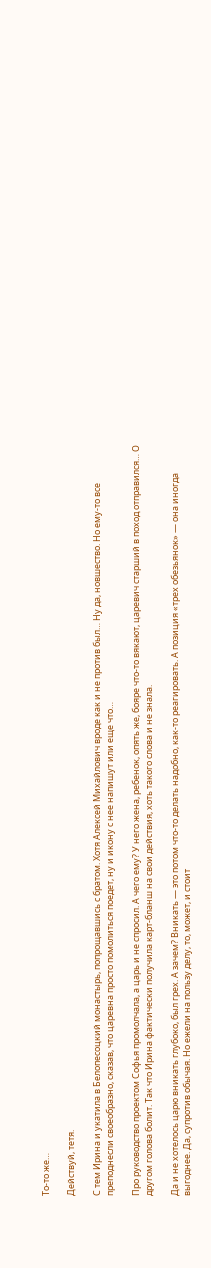То-то же…

Действуй, тетя.

С тем Ирина и укатила в Белопесоцкий монастырь, попрощавшись с братом. Хотя Алексей Михайлович вроде как и не против был… Ну да, новшество. Но ему-то все преподнесли своеобразно, сказав, что царевна просто помолиться поедет, ну и икону с нее напишут или еще что…

Про руководство проектом Софья промолчала, а царь и не спросил. А чего ему? У него жена, ребенок, опять же, бояре что-то вякают, царевич старший в поход отправился… О другом голова болит. Так что Ирина фактически получила карт-бланш на свои действия, хоть такого слова и не знала.

Да и не хотелось царю вникать глубоко, был грех. А зачем? Вникать — это потом что-то делать надобно, как-то реагировать. А позиция «трех обезьянок» — она иногда выгоднее. Да, супротив обычая. Но ежели на пользу делу, то, может, и стоит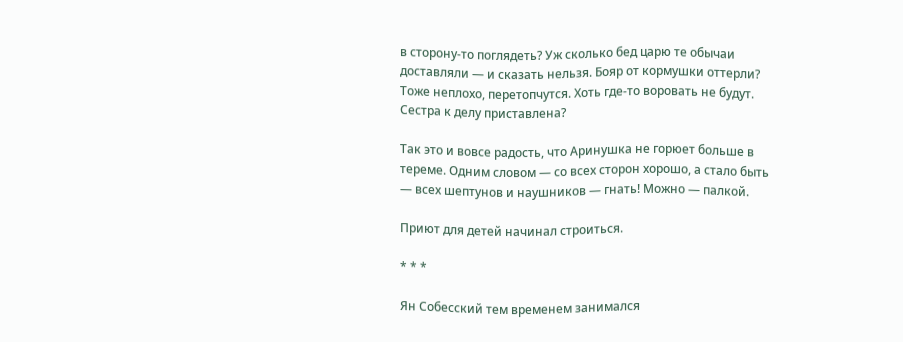в сторону-то поглядеть? Уж сколько бед царю те обычаи доставляли — и сказать нельзя. Бояр от кормушки оттерли? Тоже неплохо, перетопчутся. Хоть где-то воровать не будут. Сестра к делу приставлена?

Так это и вовсе радость, что Аринушка не горюет больше в тереме. Одним словом — со всех сторон хорошо, а стало быть — всех шептунов и наушников — гнать! Можно — палкой.

Приют для детей начинал строиться.

* * *

Ян Собесский тем временем занимался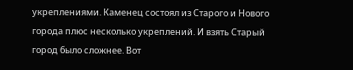укреплениями. Каменец состоял из Старого и Нового города плюс несколько укреплений. И взять Старый город было сложнее. Вот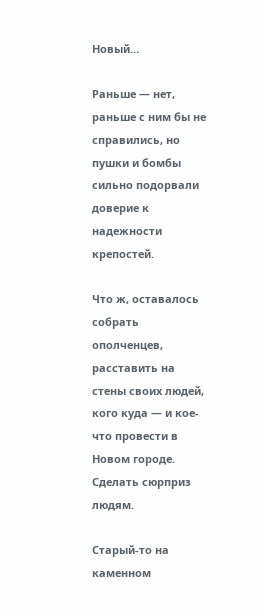Новый…

Раньше — нет, раньше с ним бы не справились, но пушки и бомбы сильно подорвали доверие к надежности крепостей.

Что ж, оставалось собрать ополченцев, расставить на стены своих людей, кого куда — и кое-что провести в Новом городе. Сделать сюрприз людям.

Старый-то на каменном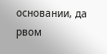основании, да рвом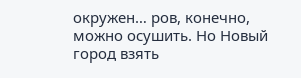окружен… ров, конечно, можно осушить. Но Новый город взять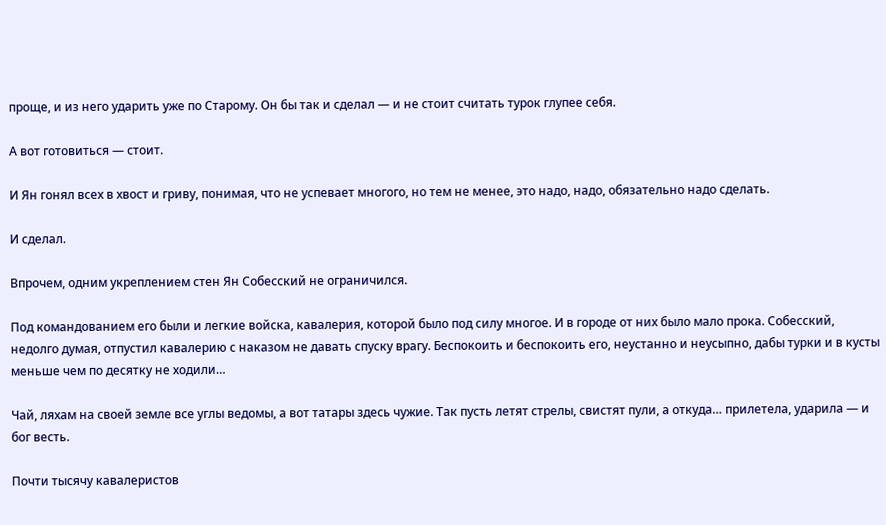проще, и из него ударить уже по Старому. Он бы так и сделал — и не стоит считать турок глупее себя.

А вот готовиться — стоит.

И Ян гонял всех в хвост и гриву, понимая, что не успевает многого, но тем не менее, это надо, надо, обязательно надо сделать.

И сделал.

Впрочем, одним укреплением стен Ян Собесский не ограничился.

Под командованием его были и легкие войска, кавалерия, которой было под силу многое. И в городе от них было мало прока. Собесский, недолго думая, отпустил кавалерию с наказом не давать спуску врагу. Беспокоить и беспокоить его, неустанно и неусыпно, дабы турки и в кусты меньше чем по десятку не ходили…

Чай, ляхам на своей земле все углы ведомы, а вот татары здесь чужие. Так пусть летят стрелы, свистят пули, а откуда… прилетела, ударила — и бог весть.

Почти тысячу кавалеристов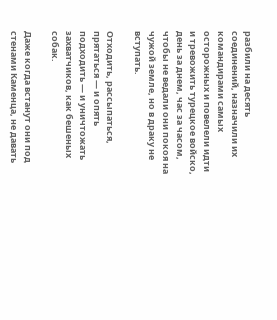разбили на десять соединений, назначили их командирами самых осторожных и повелели идти и тревожить турецкое войско, день за днем, час за часом, чтобы не ведали они покоя на чужой земле, но в драку не вступать.

Отходить, рассыпаться, прятаться — и опять подходить — и уничтожать захватчиков, как бешеных собак.

Даже когда встанут они под стенами Каменца, не давать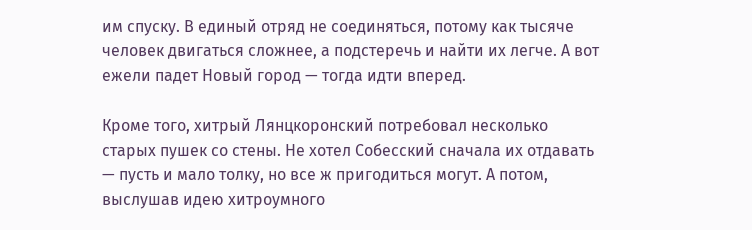им спуску. В единый отряд не соединяться, потому как тысяче человек двигаться сложнее, а подстеречь и найти их легче. А вот ежели падет Новый город — тогда идти вперед.

Кроме того, хитрый Лянцкоронский потребовал несколько старых пушек со стены. Не хотел Собесский сначала их отдавать — пусть и мало толку, но все ж пригодиться могут. А потом, выслушав идею хитроумного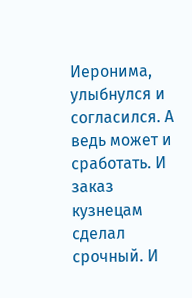Иеронима, улыбнулся и согласился. А ведь может и сработать. И заказ кузнецам сделал срочный. И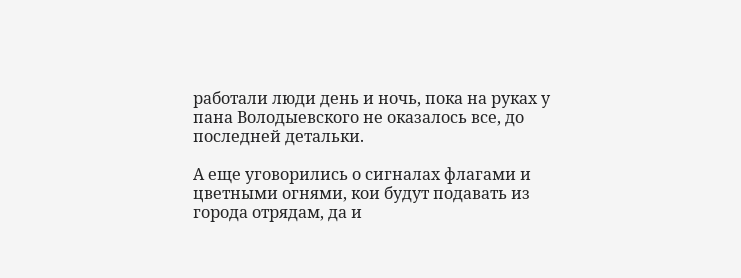работали люди день и ночь, пока на руках у пана Володыевского не оказалось все, до последней детальки.

А еще уговорились о сигналах флагами и цветными огнями, кои будут подавать из города отрядам, да и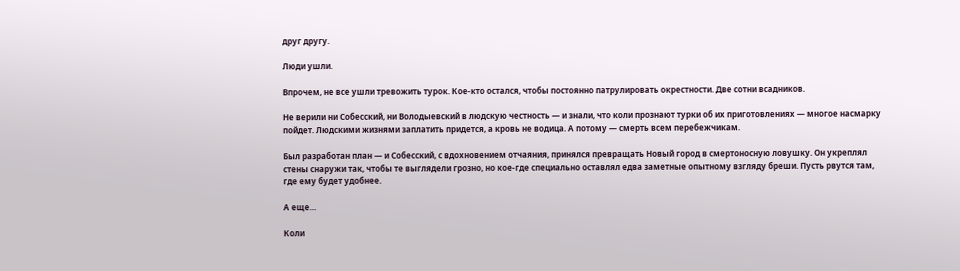друг другу.

Люди ушли.

Впрочем, не все ушли тревожить турок. Кое-кто остался, чтобы постоянно патрулировать окрестности. Две сотни всадников.

Не верили ни Собесский, ни Володыевский в людскую честность — и знали, что коли прознают турки об их приготовлениях — многое насмарку пойдет. Людскими жизнями заплатить придется, а кровь не водица. А потому — смерть всем перебежчикам.

Был разработан план — и Собесский, с вдохновением отчаяния, принялся превращать Новый город в смертоносную ловушку. Он укреплял стены снаружи так, чтобы те выглядели грозно, но кое-где специально оставлял едва заметные опытному взгляду бреши. Пусть рвутся там, где ему будет удобнее.

А еще…

Коли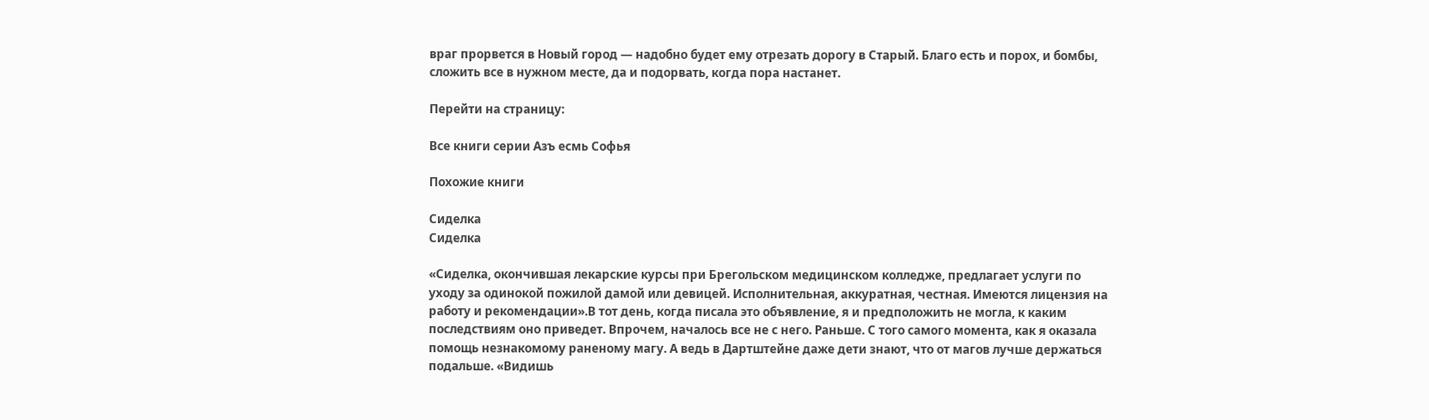враг прорвется в Новый город — надобно будет ему отрезать дорогу в Старый. Благо есть и порох, и бомбы, сложить все в нужном месте, да и подорвать, когда пора настанет.

Перейти на страницу:

Все книги серии Азъ есмь Софья

Похожие книги

Сиделка
Сиделка

«Сиделка, окончившая лекарские курсы при Брегольском медицинском колледже, предлагает услуги по уходу за одинокой пожилой дамой или девицей. Исполнительная, аккуратная, честная. Имеются лицензия на работу и рекомендации».В тот день, когда писала это объявление, я и предположить не могла, к каким последствиям оно приведет. Впрочем, началось все не с него. Раньше. С того самого момента, как я оказала помощь незнакомому раненому магу. А ведь в Дартштейне даже дети знают, что от магов лучше держаться подальше. «Видишь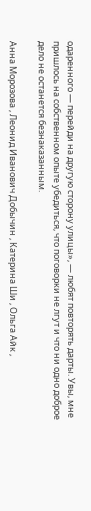одаренного — перейди на другую сторону улицы», — любят повторять дарты. Увы, мне пришлось на собственном опыте убедиться, что поговорки не лгут и что ни одно доброе дело не останется безнаказанным.

Анна Морозова , Леонид Иванович Добычин , Катерина Ши , Ольга Айк ,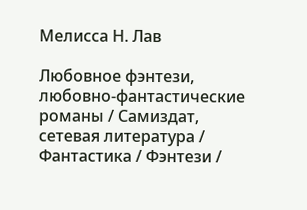Мелисса Н. Лав

Любовное фэнтези, любовно-фантастические романы / Самиздат, сетевая литература / Фантастика / Фэнтези /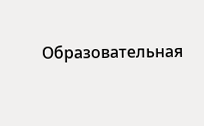Образовательная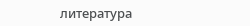литература